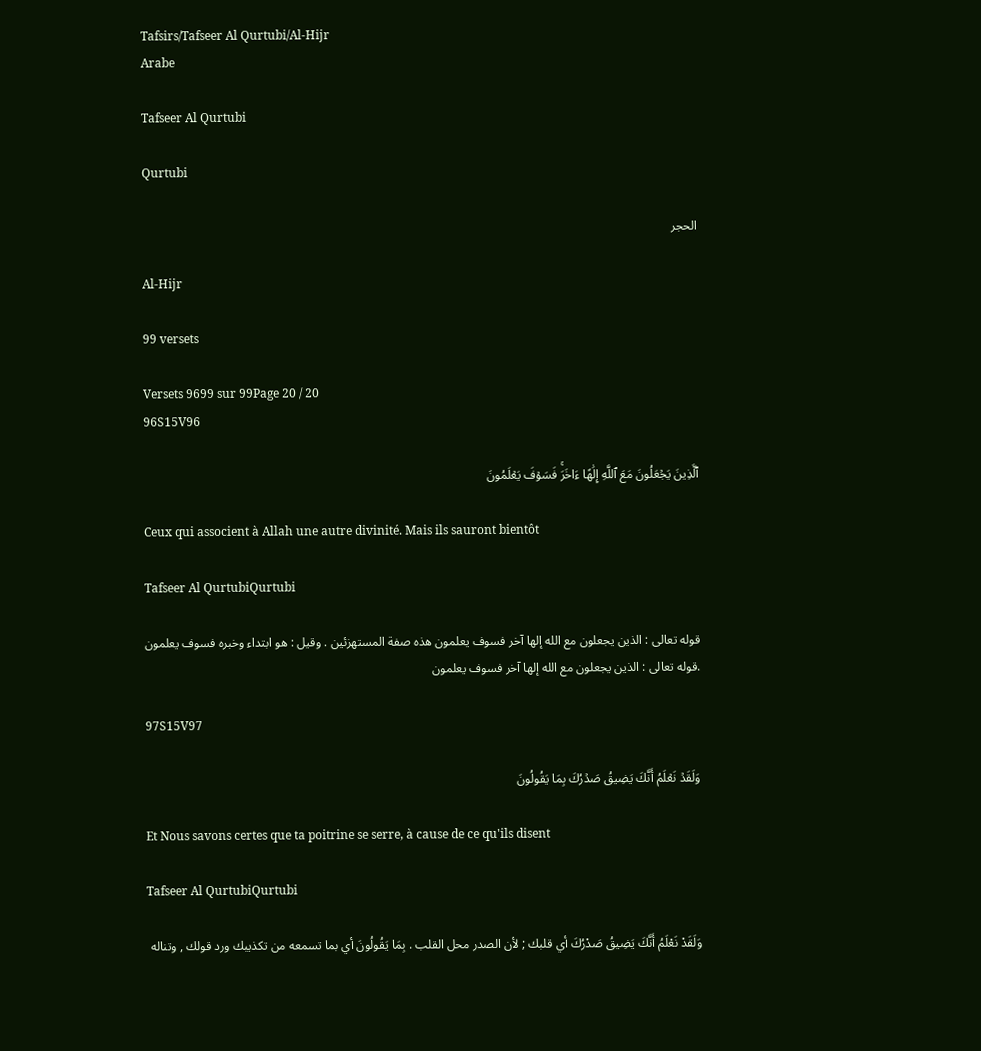Tafsirs/Tafseer Al Qurtubi/Al-Hijr
Arabe

Tafseer Al Qurtubi

Qurtubi

الحجر

Al-Hijr

99 versets

Versets 9699 sur 99Page 20 / 20
96S15V96

ٱلَّذِينَ يَجۡعَلُونَ مَعَ ٱللَّهِ إِلَٰهًا ءَاخَرَۚ فَسَوۡفَ يَعۡلَمُونَ

Ceux qui associent à Allah une autre divinité. Mais ils sauront bientôt

Tafseer Al QurtubiQurtubi

قوله تعالى : الذين يجعلون مع الله إلها آخر فسوف يعلمون هذه صفة المستهزئين . وقيل : هو ابتداء وخبره فسوف يعلمون .قوله تعالى : الذين يجعلون مع الله إلها آخر فسوف يعلمون

97S15V97

وَلَقَدۡ نَعۡلَمُ أَنَّكَ يَضِيقُ صَدۡرُكَ بِمَا يَقُولُونَ

Et Nous savons certes que ta poitrine se serre, à cause de ce qu'ils disent

Tafseer Al QurtubiQurtubi

وَلَقَدْ نَعْلَمُ أَنَّكَ يَضِيقُ صَدْرُكَ أي قلبك ; لأن الصدر محل القلب . بِمَا يَقُولُونَ أي بما تسمعه من تكذيبك ورد قولك , وتناله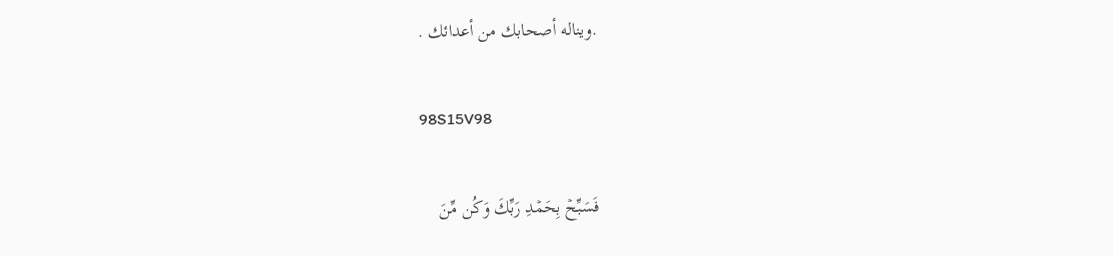.ويناله أصحابك من أعدائك .

98S15V98

فَسَبِّحۡ بِحَمۡدِ رَبِّكَ وَكُن مِّنَ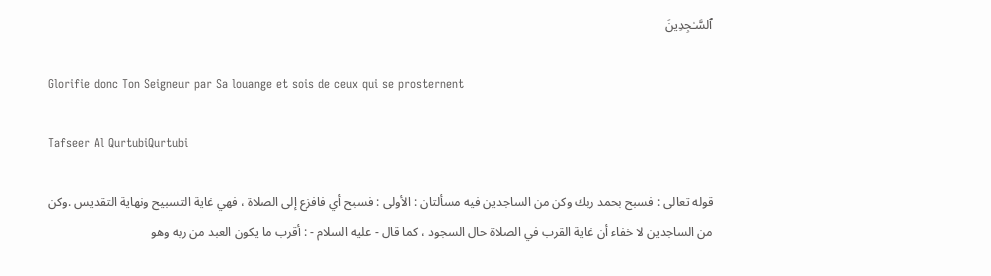ٱلسَّـٰجِدِينَ

Glorifie donc Ton Seigneur par Sa louange et sois de ceux qui se prosternent

Tafseer Al QurtubiQurtubi

قوله تعالى : فسبح بحمد ربك وكن من الساجدين فيه مسألتان : الأولى : فسبح أي فافزع إلى الصلاة ، فهي غاية التسبيح ونهاية التقديس .وكن من الساجدين لا خفاء أن غاية القرب في الصلاة حال السجود ، كما قال - عليه السلام - : أقرب ما يكون العبد من ربه وهو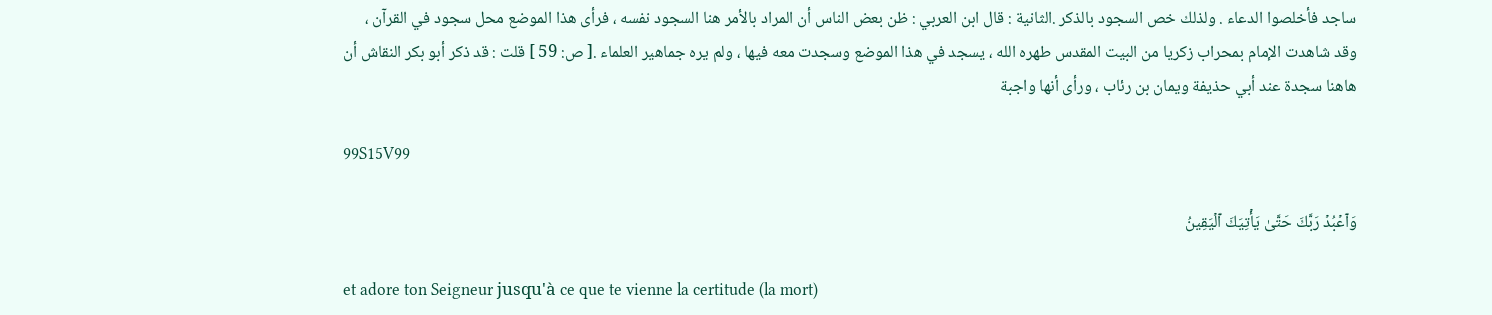ساجد فأخلصوا الدعاء . ولذلك خص السجود بالذكر .الثانية : قال ابن العربي : ظن بعض الناس أن المراد بالأمر هنا السجود نفسه ، فرأى هذا الموضع محل سجود في القرآن ، وقد شاهدت الإمام بمحراب زكريا من البيت المقدس طهره الله ، يسجد في هذا الموضع وسجدت معه فيها ، ولم يره جماهير العلماء .[ ص: 59 ] قلت : قد ذكر أبو بكر النقاش أن هاهنا سجدة عند أبي حذيفة ويمان بن رئاب ، ورأى أنها واجبة

99S15V99

وَٱعۡبُدۡ رَبَّكَ حَتَّىٰ يَأۡتِيَكَ ٱلۡيَقِينُ

et adore ton Seigneur jusqu'à ce que te vienne la certitude (la mort)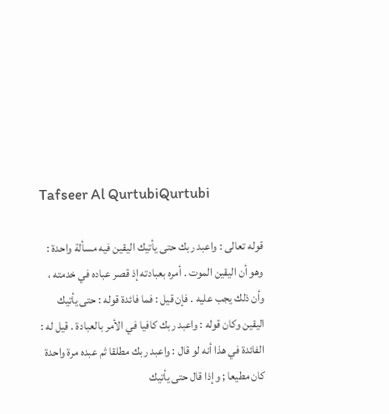Tafseer Al QurtubiQurtubi

قوله تعالى : واعبد ربك حتى يأتيك اليقين فيه مسألة واحدة : وهو أن اليقين الموت . أمره بعبادته إذ قصر عباده في خدمته ، وأن ذلك يجب عليه . فإن قيل : فما فائدة قوله : حتى يأتيك اليقين وكان قوله : واعبد ربك كافيا في الأمر بالعبادة . قيل له : الفائدة في هذا أنه لو قال : واعبد ربك مطلقا ثم عبده مرة واحدة كان مطيعا ; وإذا قال حتى يأتيك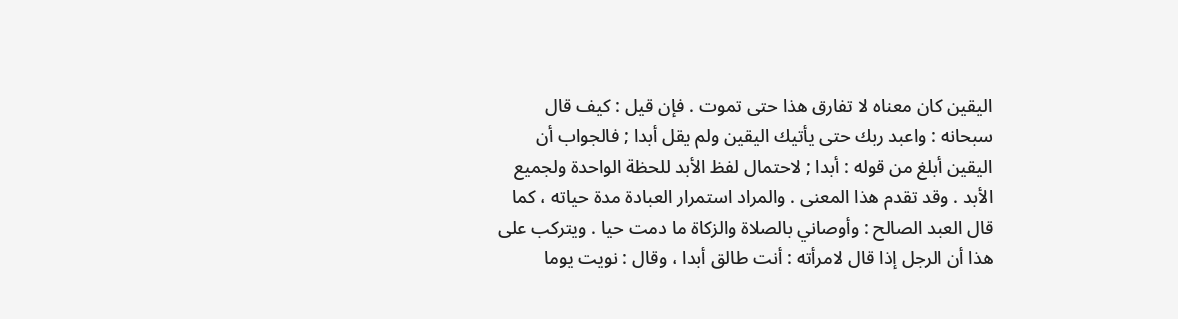اليقين كان معناه لا تفارق هذا حتى تموت . فإن قيل : كيف قال سبحانه : واعبد ربك حتى يأتيك اليقين ولم يقل أبدا ; فالجواب أن اليقين أبلغ من قوله : أبدا ; لاحتمال لفظ الأبد للحظة الواحدة ولجميع الأبد . وقد تقدم هذا المعنى . والمراد استمرار العبادة مدة حياته ، كما قال العبد الصالح : وأوصاني بالصلاة والزكاة ما دمت حيا . ويتركب على هذا أن الرجل إذا قال لامرأته : أنت طالق أبدا ، وقال : نويت يوما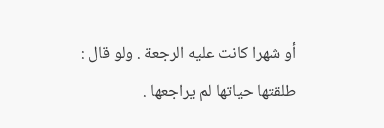أو شهرا كانت عليه الرجعة . ولو قال : طلقتها حياتها لم يراجعها .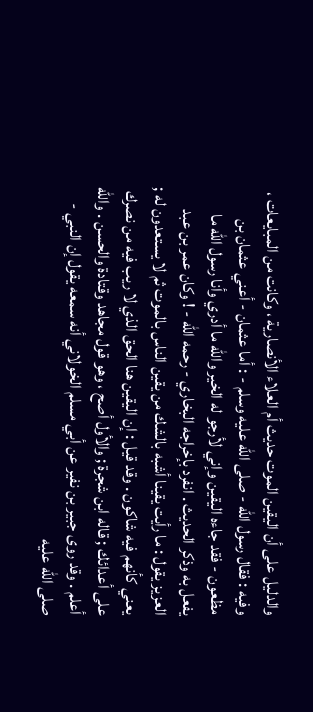والدليل على أن اليقين الموت حديث أم العلاء الأنصارية ، وكانت من المبايعات ، وفيه : فقال رسول الله - صلى الله عليه وسلم - : أما عثمان - أعني عثمان بن مظعون - فقد جاءه اليقين وإني لأرجو له الخير والله ما أدري وأنا رسول الله ما يفعل به وذكر الحديث . انفرد بإخراجه البخاري - رحمه الله - ! وكان عمر بن عبد العزيز يقول : ما رأيت يقينا أشبه بالشك من يقين الناس بالموت ثم لا يستعدون له ; يعني كأنهم فيه شاكون . وقد قيل : إن اليقين هنا الحق الذي لا ريب فيه من نصرك على أعدائك ; قاله ابن شجرة ; والأول أصح ، وهو قول مجاهد وقتادة والحسن . والله أعلم . وقد روى جبير بن نفير عن أبي مسلم الخولاني أنه سمعه يقول إن النبي - صلى الله عليه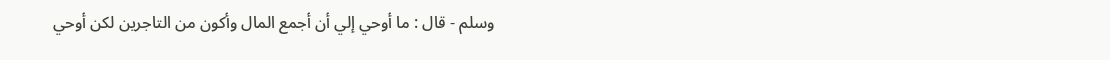وسلم - قال : ما أوحي إلي أن أجمع المال وأكون من التاجرين لكن أوحي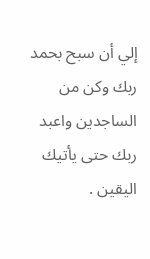إلي أن سبح بحمد ربك وكن من الساجدين واعبد ربك حتى يأتيك اليقين .